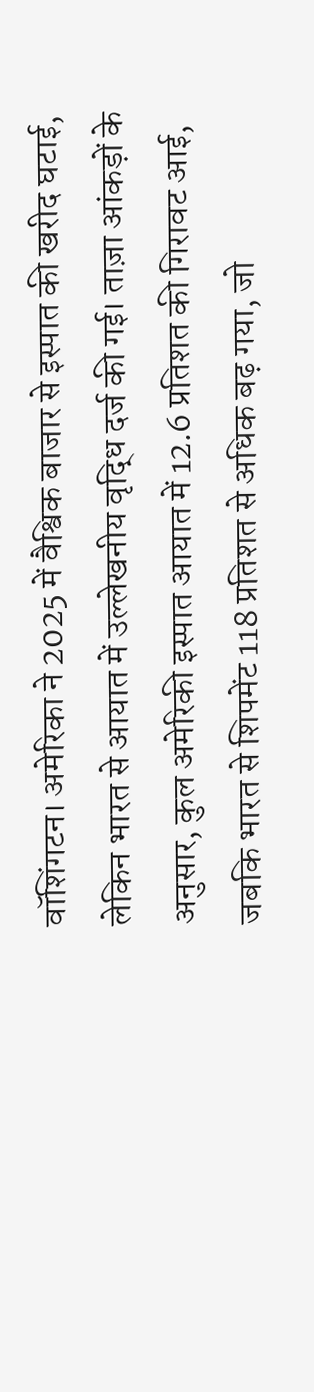वॉशिंगटन। अमेरिका ने 2025 में वैश्विक बाजार से इस्पात की खरीद घटाई, लेकिन भारत से आयात में उल्लेखनीय वृद्धि दर्ज की गई। ताज़ा आंकड़ों के अनुसार, कुल अमेरिकी इस्पात आयात में 12.6 प्रतिशत की गिरावट आई, जबकि भारत से शिपमेंट 118 प्रतिशत से अधिक बढ़ गया, जो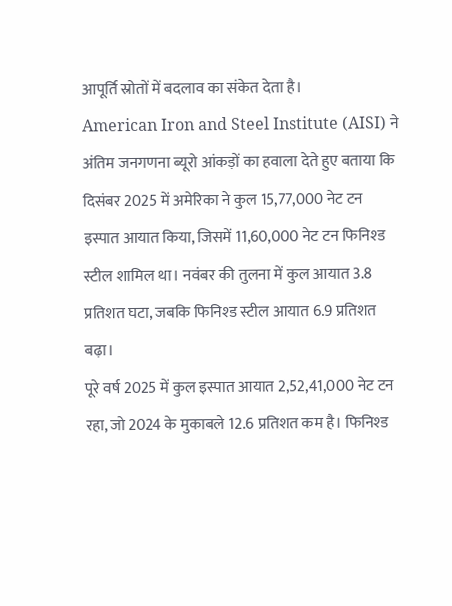आपूर्ति स्रोतों में बदलाव का संकेत देता है।
American Iron and Steel Institute (AISI) ने अंतिम जनगणना ब्यूरो आंकड़ों का हवाला देते हुए बताया कि दिसंबर 2025 में अमेरिका ने कुल 15,77,000 नेट टन इस्पात आयात किया, जिसमें 11,60,000 नेट टन फिनिश्ड स्टील शामिल था। नवंबर की तुलना में कुल आयात 3.8 प्रतिशत घटा, जबकि फिनिश्ड स्टील आयात 6.9 प्रतिशत बढ़ा।
पूरे वर्ष 2025 में कुल इस्पात आयात 2,52,41,000 नेट टन रहा, जो 2024 के मुकाबले 12.6 प्रतिशत कम है। फिनिश्ड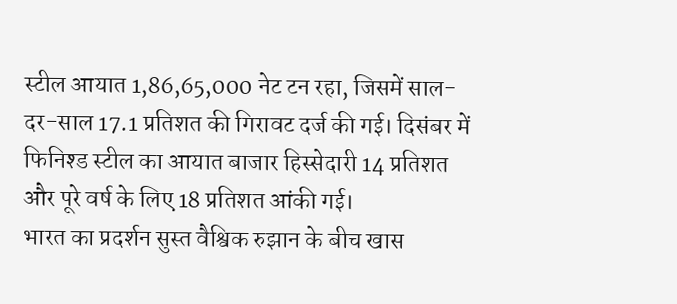स्टील आयात 1,86,65,000 नेट टन रहा, जिसमें साल-दर-साल 17.1 प्रतिशत की गिरावट दर्ज की गई। दिसंबर में फिनिश्ड स्टील का आयात बाजार हिस्सेदारी 14 प्रतिशत और पूरे वर्ष के लिए 18 प्रतिशत आंकी गई।
भारत का प्रदर्शन सुस्त वैश्विक रुझान के बीच खास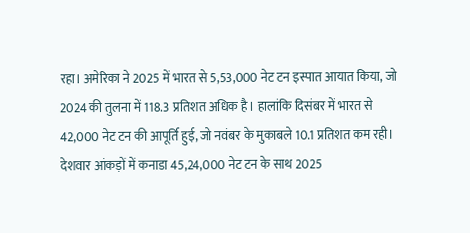रहा। अमेरिका ने 2025 में भारत से 5,53,000 नेट टन इस्पात आयात किया, जो 2024 की तुलना में 118.3 प्रतिशत अधिक है। हालांकि दिसंबर में भारत से 42,000 नेट टन की आपूर्ति हुई, जो नवंबर के मुकाबले 10.1 प्रतिशत कम रही।
देशवार आंकड़ों में कनाडा 45,24,000 नेट टन के साथ 2025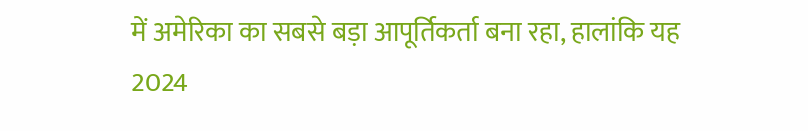में अमेरिका का सबसे बड़ा आपूर्तिकर्ता बना रहा, हालांकि यह 2024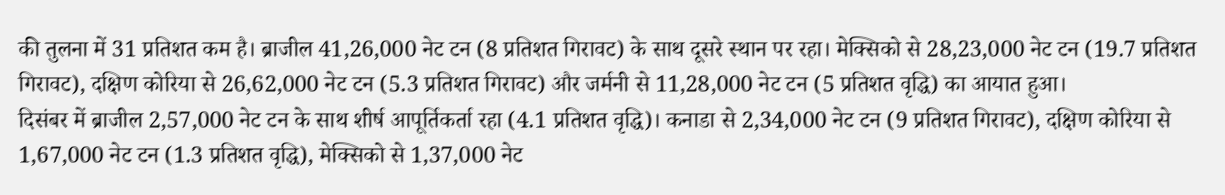की तुलना में 31 प्रतिशत कम है। ब्राजील 41,26,000 नेट टन (8 प्रतिशत गिरावट) के साथ दूसरे स्थान पर रहा। मेक्सिको से 28,23,000 नेट टन (19.7 प्रतिशत गिरावट), दक्षिण कोरिया से 26,62,000 नेट टन (5.3 प्रतिशत गिरावट) और जर्मनी से 11,28,000 नेट टन (5 प्रतिशत वृद्धि) का आयात हुआ।
दिसंबर में ब्राजील 2,57,000 नेट टन के साथ शीर्ष आपूर्तिकर्ता रहा (4.1 प्रतिशत वृद्धि)। कनाडा से 2,34,000 नेट टन (9 प्रतिशत गिरावट), दक्षिण कोरिया से 1,67,000 नेट टन (1.3 प्रतिशत वृद्धि), मेक्सिको से 1,37,000 नेट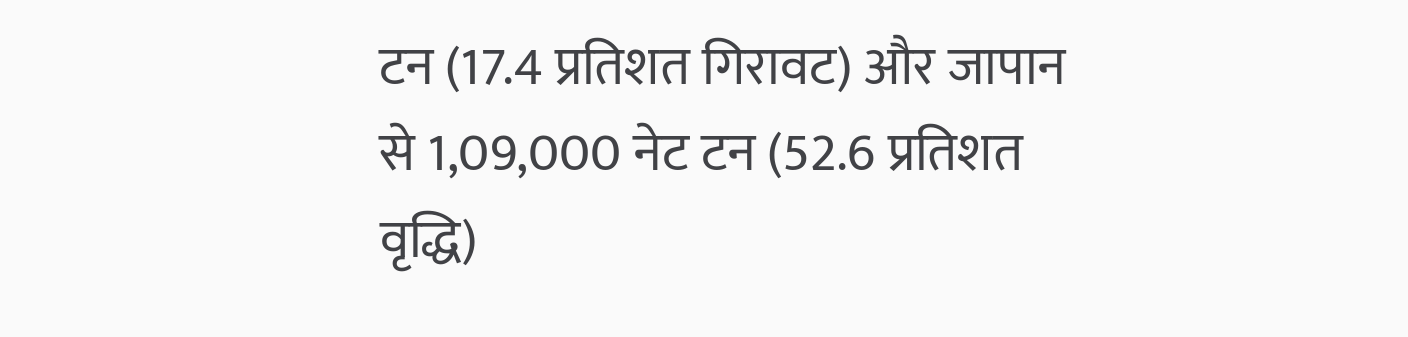टन (17.4 प्रतिशत गिरावट) और जापान से 1,09,000 नेट टन (52.6 प्रतिशत वृद्धि)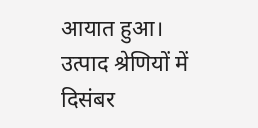आयात हुआ।
उत्पाद श्रेणियों में दिसंबर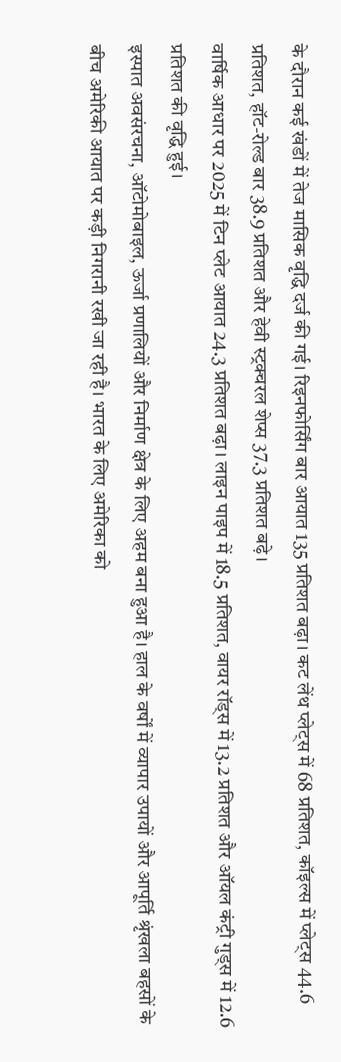के दौरान कई खंडों में तेज मासिक वृद्धि दर्ज की गई। रिइनफोर्सिंग बार आयात 135 प्रतिशत बढ़ा। कट लेंथ प्लेट्स में 68 प्रतिशत, कॉइल्स में प्लेट्स 44.6 प्रतिशत, हॉट-रोल्ड बार 38.9 प्रतिशत और हेवी स्ट्रक्चरल शेप्स 37.3 प्रतिशत बढ़े।
वार्षिक आधार पर 2025 में टिन प्लेट आयात 24.3 प्रतिशत बढ़ा। लाइन पाइप में 18.5 प्रतिशत, वायर रॉड्स में 13.2 प्रतिशत और ऑयल कंट्री गुड्स में 12.6 प्रतिशत की वृद्धि हुई।
इस्पात अवसंरचना, ऑटोमोबाइल, ऊर्जा प्रणालियों और निर्माण क्षेत्र के लिए अहम बना हुआ है। हाल के वर्षों में व्यापार उपायों और आपूर्ति श्रृंखला बहसों के बीच अमेरिकी आयात पर कड़ी निगरानी रखी जा रही है। भारत के लिए अमेरिका को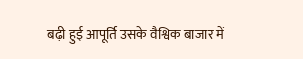बढ़ी हुई आपूर्ति उसके वैश्विक बाजार में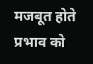मजबूत होते प्रभाव को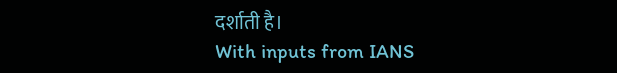दर्शाती है।
With inputs from IANS